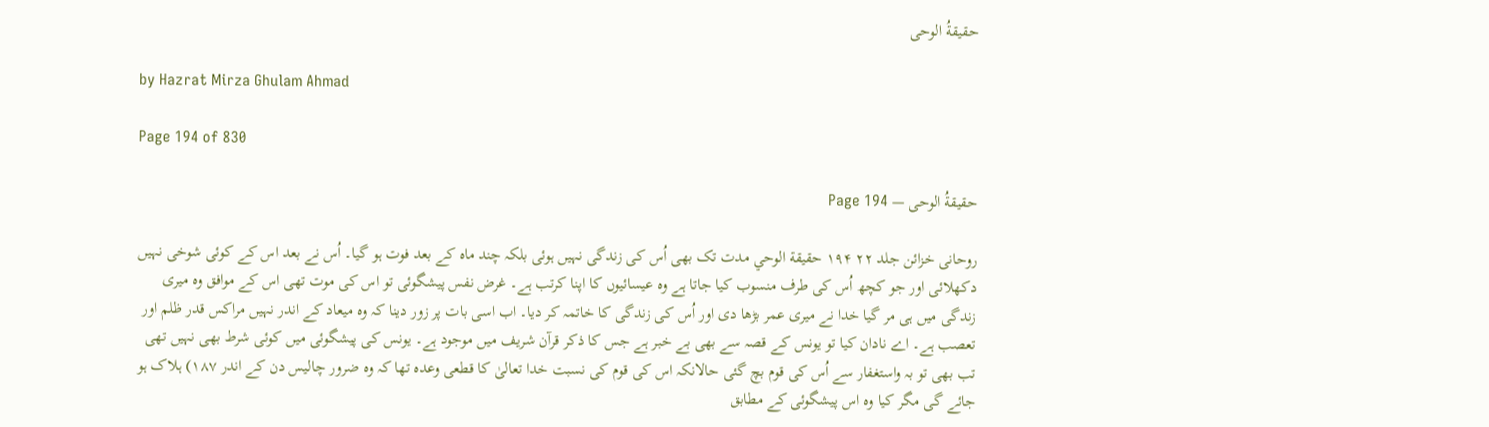حقیقةُ الوحی

by Hazrat Mirza Ghulam Ahmad

Page 194 of 830

حقیقةُ الوحی — Page 194

روحانی خزائن جلد ۲۲ ۱۹۴ حقيقة الوحي مدت تک بھی اُس کی زندگی نہیں ہوئی بلکہ چند ماہ کے بعد فوت ہو گیا۔ اُس نے بعد اس کے کوئی شوخی نہیں دکھلائی اور جو کچھ اُس کی طرف منسوب کیا جاتا ہے وہ عیسائیوں کا اپنا کرتب ہے۔ غرض نفس پیشگوئی تو اس کی موت تھی اس کے موافق وہ میری زندگی میں ہی مر گیا خدا نے میری عمر بڑھا دی اور اُس کی زندگی کا خاتمہ کر دیا۔ اب اسی بات پر زور دینا کہ وہ میعاد کے اندر نہیں مراکس قدر ظلم اور تعصب ہے۔ اے نادان کیا تو یونس کے قصہ سے بھی بے خبر ہے جس کا ذکر قرآن شریف میں موجود ہے۔ یونس کی پیشگوئی میں کوئی شرط بھی نہیں تھی تب بھی تو بہ واستغفار سے اُس کی قوم بچ گئی حالانکہ اس کی قوم کی نسبت خدا تعالیٰ کا قطعی وعدہ تھا کہ وہ ضرور چالیس دن کے اندر ۱۸۷) ہلاک ہو جائے گی مگر کیا وہ اس پیشگوئی کے مطابق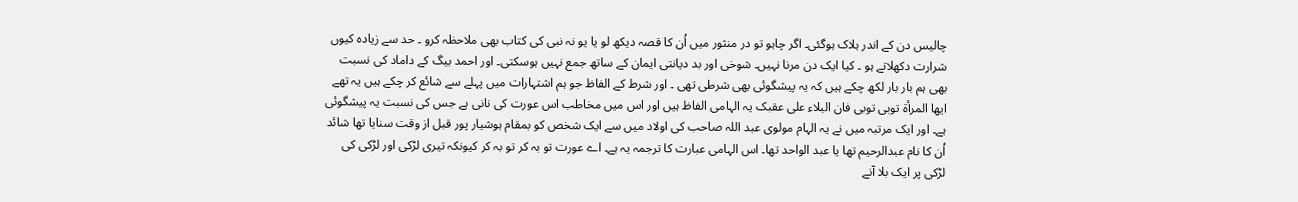چالیس دن کے اندر ہلاک ہوگئی۔ اگر چاہو تو در منثور میں اُن کا قصہ دیکھ لو یا یو نہ نبی کی کتاب بھی ملاحظہ کرو ۔ حد سے زیادہ کیوں شرارت دکھلاتے ہو ۔ کیا ایک دن مرنا نہیں۔ شوخی اور بد دیانتی ایمان کے ساتھ جمع نہیں ہوسکتی۔ اور احمد بیگ کے داماد کی نسبت بھی ہم بار بار لکھ چکے ہیں کہ یہ پیشگوئی بھی شرطی تھی ۔ اور شرط کے الفاظ جو ہم اشتہارات میں پہلے سے شائع کر چکے ہیں یہ تھے ايها المرأة توبی توبى فان البلاء علی عقبک یہ الہامی الفاظ ہیں اور اس میں مخاطب اس عورت کی نانی ہے جس کی نسبت یہ پیشگوئی ہے۔ اور ایک مرتبہ میں نے یہ الہام مولوی عبد اللہ صاحب کی اولاد میں سے ایک شخص کو بمقام ہوشیار پور قبل از وقت سنایا تھا شائد اُن کا نام عبدالرحیم تھا یا عبد الواحد تھا۔ اس الہامی عبارت کا ترجمہ یہ ہے۔ اے عورت تو بہ کر تو بہ کر کیونکہ تیری لڑکی اور لڑکی کی لڑکی پر ایک بلا آنے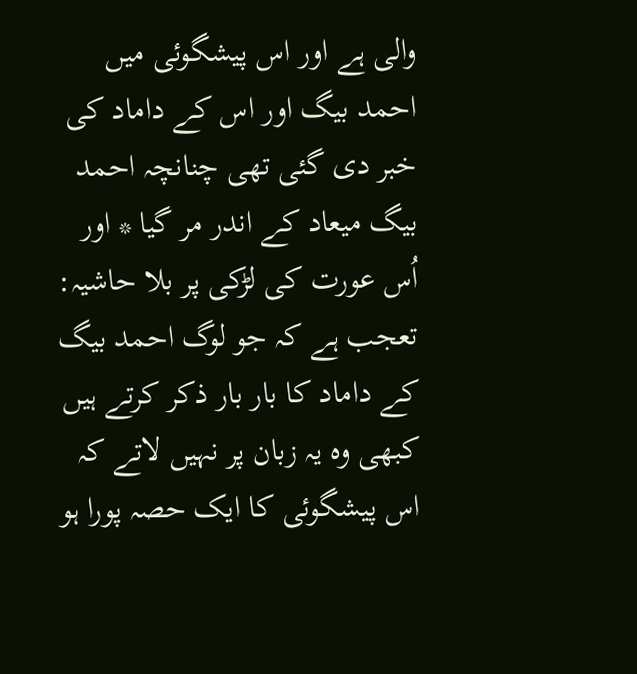والی ہے اور اس پیشگوئی میں احمد بیگ اور اس کے داماد کی خبر دی گئی تھی چنانچہ احمد بیگ میعاد کے اندر مر گیا * اور اُس عورت کی لڑکی پر بلا حاشیہ: تعجب ہے کہ جو لوگ احمد بیگ کے داماد کا بار بار ذکر کرتے ہیں کبھی وہ یہ زبان پر نہیں لاتے کہ اس پیشگوئی کا ایک حصہ پورا ہو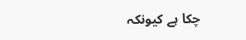چکا ہے کیونکہ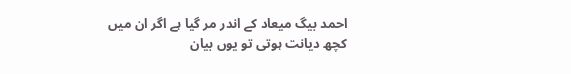احمد بیگ میعاد کے اندر مر گیا ہے اگر ان میں کچھ دیانت ہوتی تو یوں بیان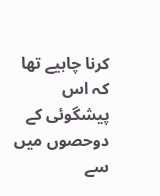کرنا چاہیے تھا کہ اس پیشگوئی کے دوحصوں میں سے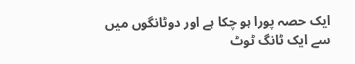ایک حصہ پورا ہو چکا ہے اور دوٹانگوں میں سے ایک ٹانگ ٹوٹ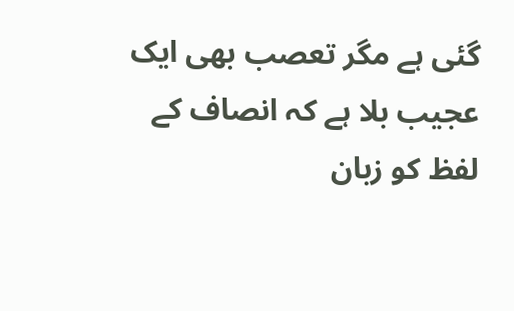گئی ہے مگر تعصب بھی ایک عجیب بلا ہے کہ انصاف کے لفظ کو زبان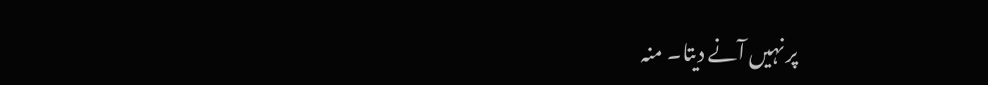پر نہیں آنے دیتا۔ منہ